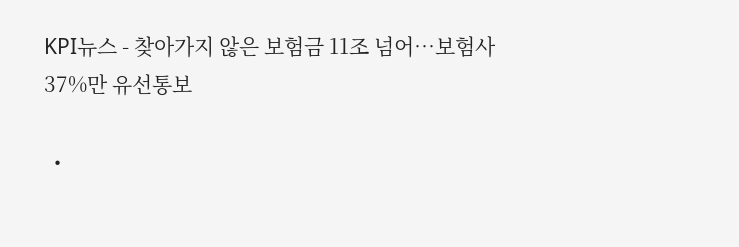KPI뉴스 - 찾아가지 않은 보험금 11조 넘어…보험사 37%만 유선통보

  •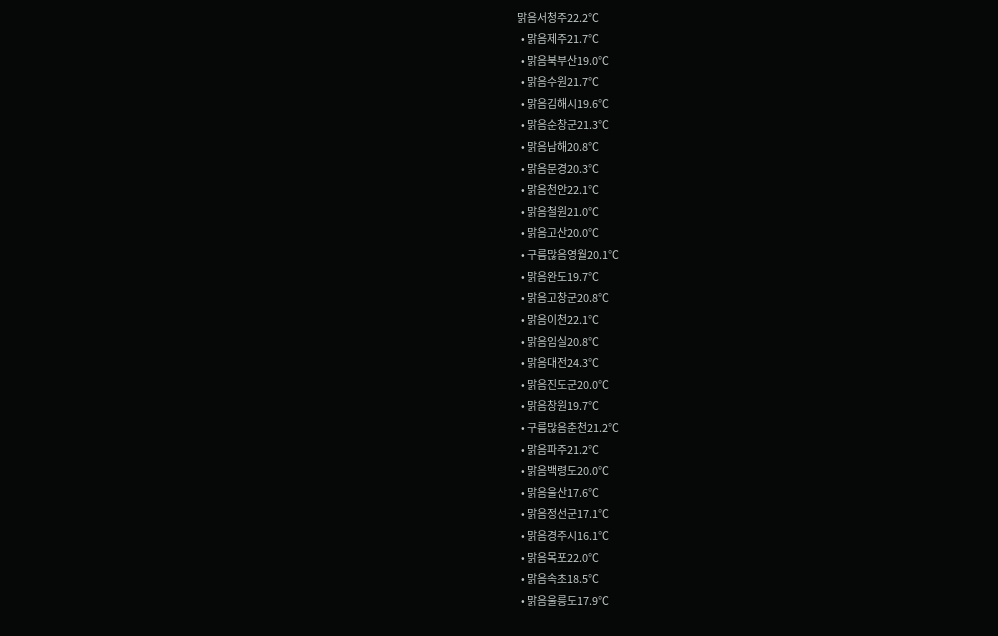맑음서청주22.2℃
  • 맑음제주21.7℃
  • 맑음북부산19.0℃
  • 맑음수원21.7℃
  • 맑음김해시19.6℃
  • 맑음순창군21.3℃
  • 맑음남해20.8℃
  • 맑음문경20.3℃
  • 맑음천안22.1℃
  • 맑음철원21.0℃
  • 맑음고산20.0℃
  • 구름많음영월20.1℃
  • 맑음완도19.7℃
  • 맑음고창군20.8℃
  • 맑음이천22.1℃
  • 맑음임실20.8℃
  • 맑음대전24.3℃
  • 맑음진도군20.0℃
  • 맑음창원19.7℃
  • 구름많음춘천21.2℃
  • 맑음파주21.2℃
  • 맑음백령도20.0℃
  • 맑음울산17.6℃
  • 맑음정선군17.1℃
  • 맑음경주시16.1℃
  • 맑음목포22.0℃
  • 맑음속초18.5℃
  • 맑음울릉도17.9℃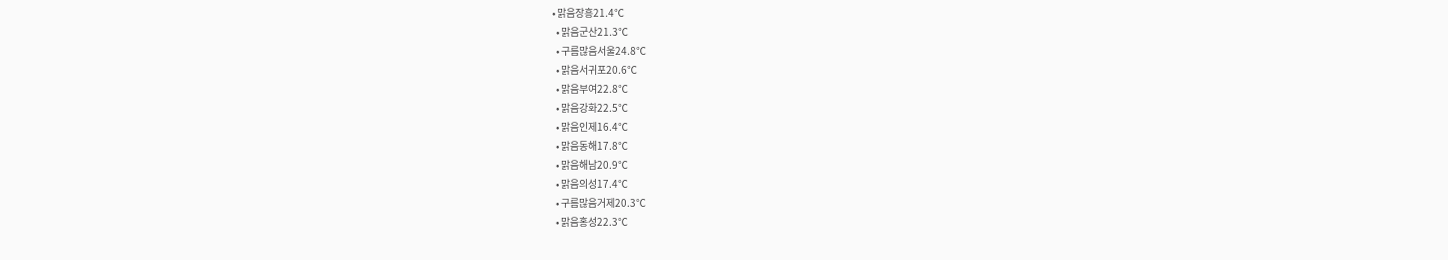• 맑음장흥21.4℃
  • 맑음군산21.3℃
  • 구름많음서울24.8℃
  • 맑음서귀포20.6℃
  • 맑음부여22.8℃
  • 맑음강화22.5℃
  • 맑음인제16.4℃
  • 맑음동해17.8℃
  • 맑음해남20.9℃
  • 맑음의성17.4℃
  • 구름많음거제20.3℃
  • 맑음홍성22.3℃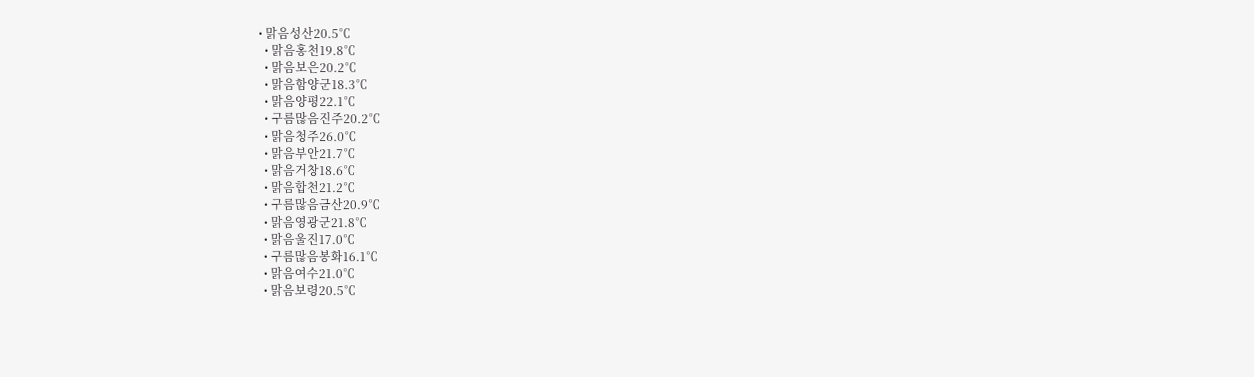• 맑음성산20.5℃
  • 맑음홍천19.8℃
  • 맑음보은20.2℃
  • 맑음함양군18.3℃
  • 맑음양평22.1℃
  • 구름많음진주20.2℃
  • 맑음청주26.0℃
  • 맑음부안21.7℃
  • 맑음거창18.6℃
  • 맑음합천21.2℃
  • 구름많음금산20.9℃
  • 맑음영광군21.8℃
  • 맑음울진17.0℃
  • 구름많음봉화16.1℃
  • 맑음여수21.0℃
  • 맑음보령20.5℃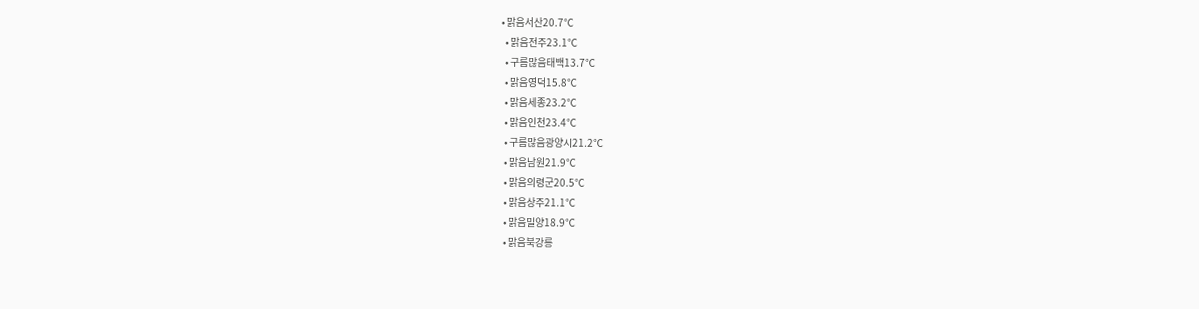• 맑음서산20.7℃
  • 맑음전주23.1℃
  • 구름많음태백13.7℃
  • 맑음영덕15.8℃
  • 맑음세종23.2℃
  • 맑음인천23.4℃
  • 구름많음광양시21.2℃
  • 맑음남원21.9℃
  • 맑음의령군20.5℃
  • 맑음상주21.1℃
  • 맑음밀양18.9℃
  • 맑음북강릉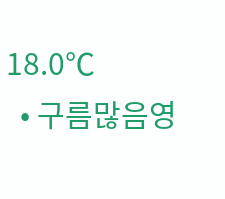18.0℃
  • 구름많음영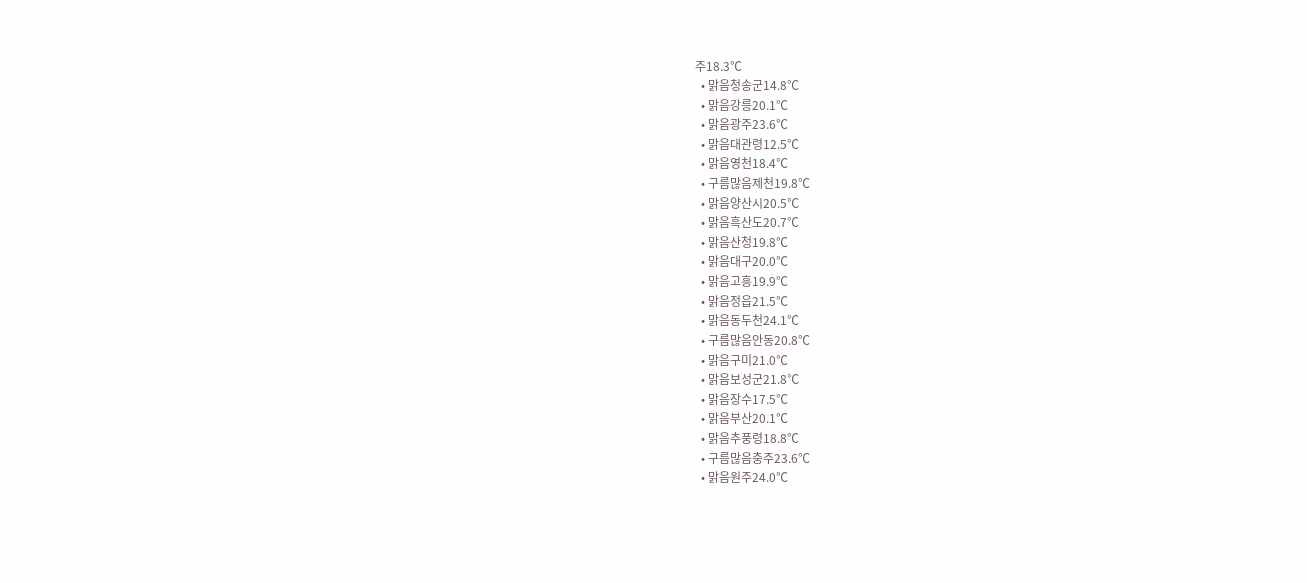주18.3℃
  • 맑음청송군14.8℃
  • 맑음강릉20.1℃
  • 맑음광주23.6℃
  • 맑음대관령12.5℃
  • 맑음영천18.4℃
  • 구름많음제천19.8℃
  • 맑음양산시20.5℃
  • 맑음흑산도20.7℃
  • 맑음산청19.8℃
  • 맑음대구20.0℃
  • 맑음고흥19.9℃
  • 맑음정읍21.5℃
  • 맑음동두천24.1℃
  • 구름많음안동20.8℃
  • 맑음구미21.0℃
  • 맑음보성군21.8℃
  • 맑음장수17.5℃
  • 맑음부산20.1℃
  • 맑음추풍령18.8℃
  • 구름많음충주23.6℃
  • 맑음원주24.0℃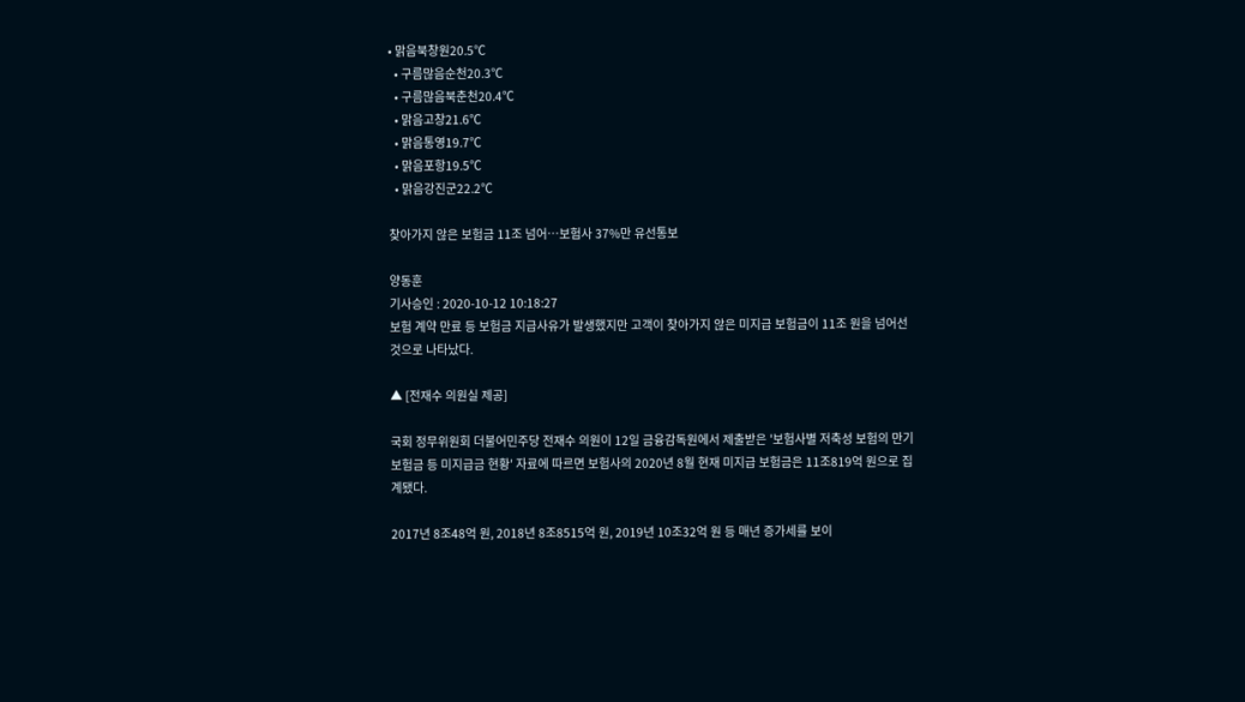• 맑음북창원20.5℃
  • 구름많음순천20.3℃
  • 구름많음북춘천20.4℃
  • 맑음고창21.6℃
  • 맑음통영19.7℃
  • 맑음포항19.5℃
  • 맑음강진군22.2℃

찾아가지 않은 보험금 11조 넘어…보험사 37%만 유선통보

양동훈
기사승인 : 2020-10-12 10:18:27
보험 계약 만료 등 보험금 지급사유가 발생했지만 고객이 찾아가지 않은 미지급 보험금이 11조 원을 넘어선 것으로 나타났다.

▲ [전재수 의원실 제공]

국회 정무위원회 더불어민주당 전재수 의원이 12일 금융감독원에서 제출받은 '보험사별 저축성 보험의 만기보험금 등 미지급금 현황' 자료에 따르면 보험사의 2020년 8월 현재 미지급 보험금은 11조819억 원으로 집계됐다.

2017년 8조48억 원, 2018년 8조8515억 원, 2019년 10조32억 원 등 매년 증가세를 보이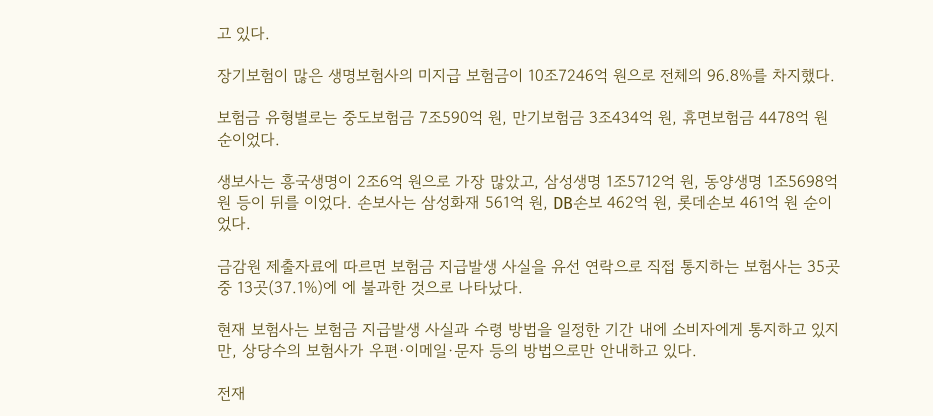고 있다.

장기보험이 많은 생명보험사의 미지급 보험금이 10조7246억 원으로 전체의 96.8%를 차지했다.

보험금 유형별로는 중도보험금 7조590억 원, 만기보험금 3조434억 원, 휴면보험금 4478억 원 순이었다.

생보사는 흥국생명이 2조6억 원으로 가장 많았고, 삼성생명 1조5712억 원, 동양생명 1조5698억 원 등이 뒤를 이었다. 손보사는 삼성화재 561억 원, DB손보 462억 원, 롯데손보 461억 원 순이었다.

금감원 제출자료에 따르면 보험금 지급발생 사실을 유선 연락으로 직접 통지하는 보험사는 35곳 중 13곳(37.1%)에 에 불과한 것으로 나타났다.

현재 보험사는 보험금 지급발생 사실과 수령 방법을 일정한 기간 내에 소비자에게 통지하고 있지만, 상당수의 보험사가 우편·이메일·문자 등의 방법으로만 안내하고 있다.

전재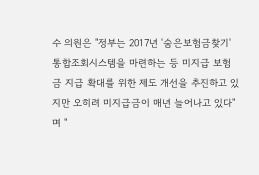수 의원은 "정부는 2017년 '숨은보험금찾기' 통합조회시스템을 마련하는 등 미지급 보험금 지급 확대를 위한 제도 개선을 추진하고 있지만 오히려 미지급금이 매년 늘어나고 있다"며 "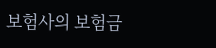보험사의 보험금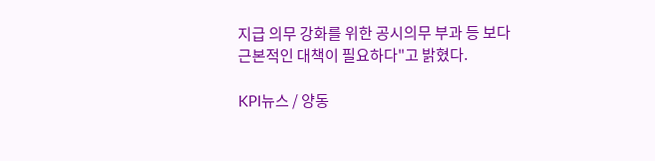지급 의무 강화를 위한 공시의무 부과 등 보다 근본적인 대책이 필요하다"고 밝혔다.

KPI뉴스 / 양동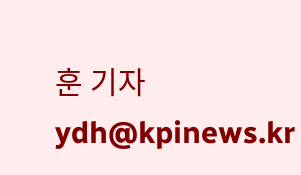훈 기자 ydh@kpinews.kr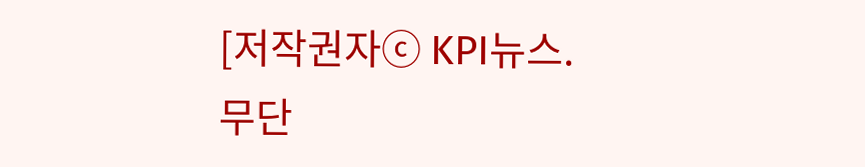[저작권자ⓒ KPI뉴스. 무단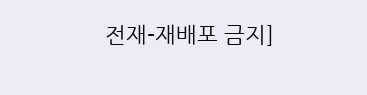전재-재배포 금지]